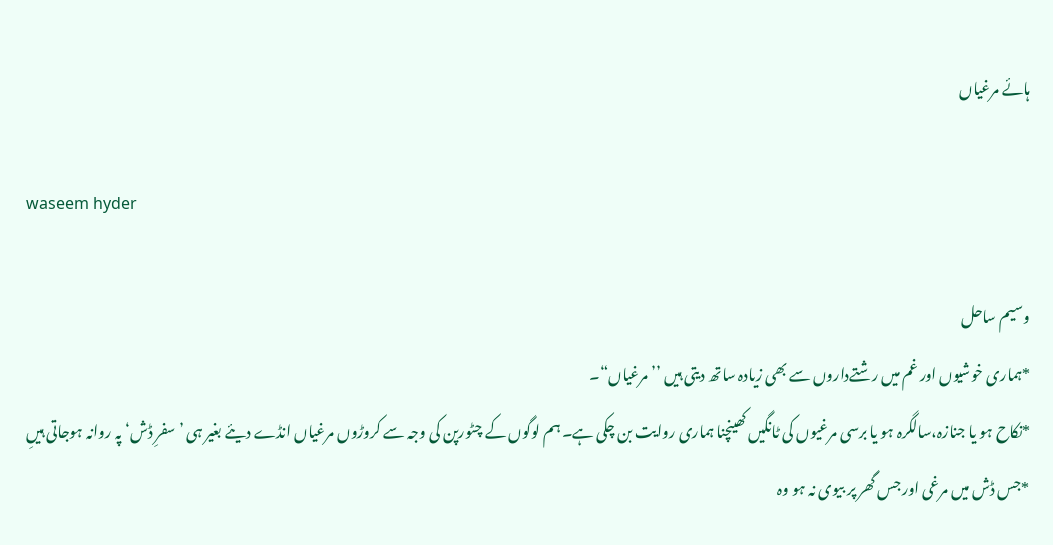ہائے مرغیاں

waseem hyder

وسیم ساحل
*ہماری خوشیوں اور غم میں رشتےداروں سے بھی زیادہ ساتھ دیتی ہیں ’’مرغیاں“۔
*نکاح ہو یا جنازہ،سالگرہ ہو یا برسی مرغیوں کی ٹانگیں کھینچنا ہماری روایت بن چکی ہے۔ ہم لوگوں کے چٹورپن کی وجہ سے کروڑوں مرغیاں انڈے دیئے بغیر ہی ’سفرِ ڈش‘ پہ روانہ ہوجاتی ہیںِ
*جس ڈش میں مرغی اور جس گھر پر بیوی نہ ہو وہ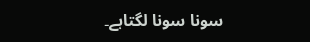سونا سونا لگتاہے۔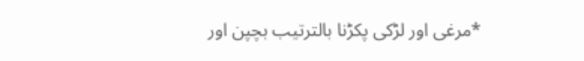*مرغی اور لڑکی پکڑنا بالترتیب بچپن اور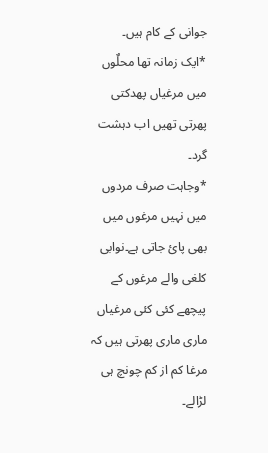جوانی کے کام ہیں۔
*ایک زمانہ تھا محلٌوں میں مرغیاں پھدکتی پھرتی تھیں اب دہشت گرد۔
*وجاہت صرف مردوں میں نہیں مرغوں میں بھی پائ جاتی ہے۔نوابی کلغی والے مرغوں کے پیچھے کئی کئی مرغیاں ماری ماری پھرتی ہیں کہ مرغا کم از کم چونچ ہی لڑالے۔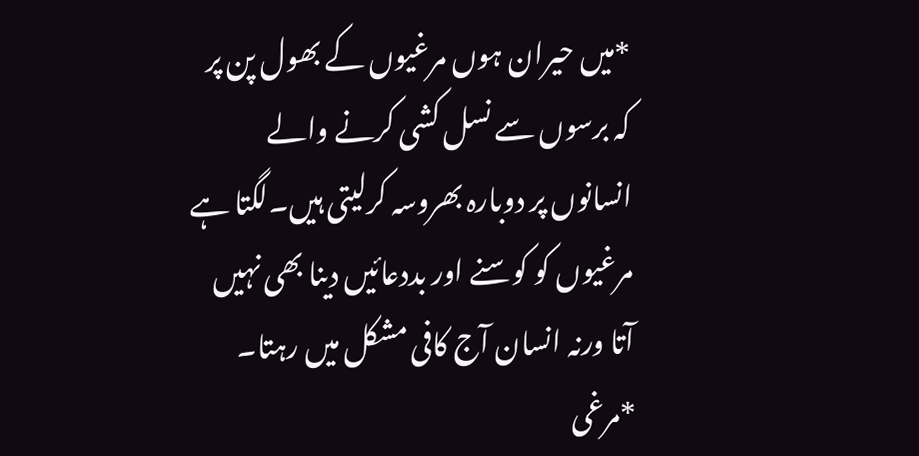*میں حیران ہوں مرغیوں کے بھول پن پر کہ برسوں سے نسل کشی کرنے والے انسانوں پر دوبارہ بھروسہ کرلیتی ہیں۔لگتا ہے مرغیوں کو کوسنے اور بددعائیں دینا بھی نہیں آتا ورنہ انسان آج کافی مشکل میں رہتا۔
*مرغی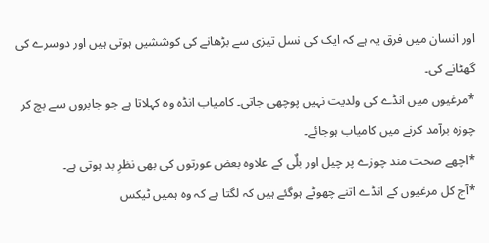اور انسان میں فرق یہ ہے کہ ایک کی نسل تیزی سے بڑھانے کی کوششیں ہوتی ہیں اور دوسرے کی گھٹانے کی۔
*مرغیوں میں انڈے کی ولدیت نہیں پوچھی جاتی۔ کامیاب انڈہ وہ کہلاتا ہے جو جابروں سے بچ کر چوزہ برآمد کرنے میں کامیاب ہوجائے۔
*اچھے صحت مند چوزے پر چیل اور بلٌی کے علاوہ بعض عورتوں کی بھی نظرِ بد ہوتی ہے۔
*آج کل مرغیوں کے انڈے اتنے چھوٹے ہوگئے ہیں کہ لگتا ہے کہ وہ ہمیں ٹیکس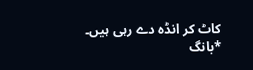کاٹ کر انڈہ دے رہی ہیں۔
*بانگ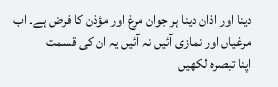دینا اور اذان دینا ہر جوان مرغ اور مؤذن کا فرض ہے۔ اب مرغیاں اور نمازی آئیں نہ آئیں یہ ان کی قسمت
اپنا تبصرہ لکھیں